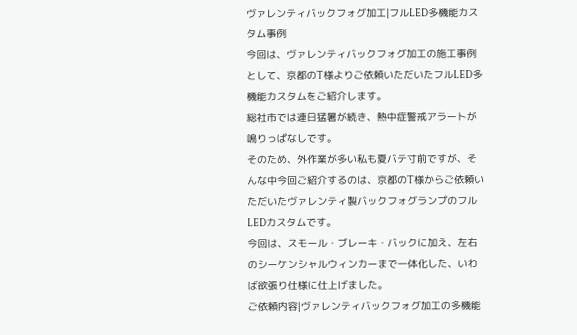ヴァレンティバックフォグ加工|フルLED多機能カスタム事例
今回は、ヴァレンティバックフォグ加工の施工事例として、京都のT様よりご依頼いただいたフルLED多機能カスタムをご紹介します。
総社市では連日猛暑が続き、熱中症警戒アラートが鳴りっぱなしです。
そのため、外作業が多い私も夏バテ寸前ですが、そんな中今回ご紹介するのは、京都のT様からご依頼いただいたヴァレンティ製バックフォグランプのフルLEDカスタムです。
今回は、スモール・ブレーキ・バックに加え、左右のシーケンシャルウィンカーまで一体化した、いわば欲張り仕様に仕上げました。
ご依頼内容|ヴァレンティバックフォグ加工の多機能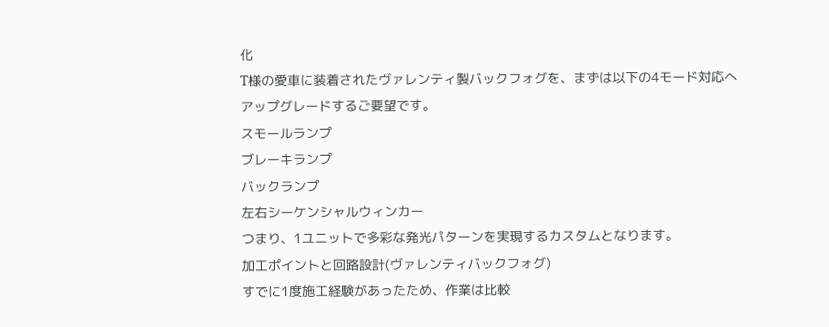化
T様の愛車に装着されたヴァレンティ製バックフォグを、まずは以下の4モード対応へアップグレードするご要望です。
スモールランプ
ブレーキランプ
バックランプ
左右シーケンシャルウィンカー
つまり、1ユニットで多彩な発光パターンを実現するカスタムとなります。
加工ポイントと回路設計(ヴァレンティバックフォグ)
すでに1度施工経験があったため、作業は比較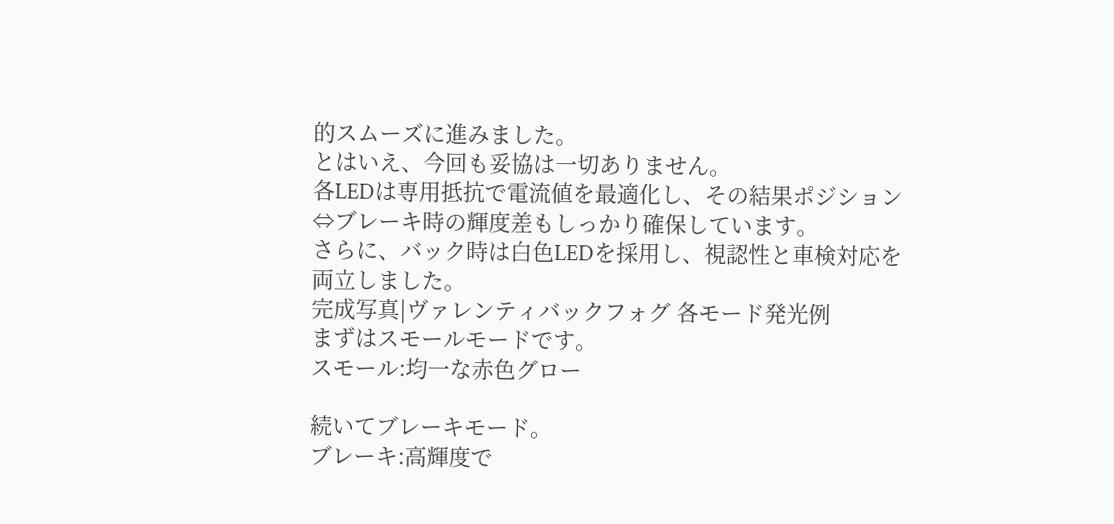的スムーズに進みました。
とはいえ、今回も妥協は一切ありません。
各LEDは専用抵抗で電流値を最適化し、その結果ポジション⇔ブレーキ時の輝度差もしっかり確保しています。
さらに、バック時は白色LEDを採用し、視認性と車検対応を両立しました。
完成写真|ヴァレンティバックフォグ 各モード発光例
まずはスモールモードです。
スモール:均一な赤色グロー

続いてブレーキモード。
ブレーキ:高輝度で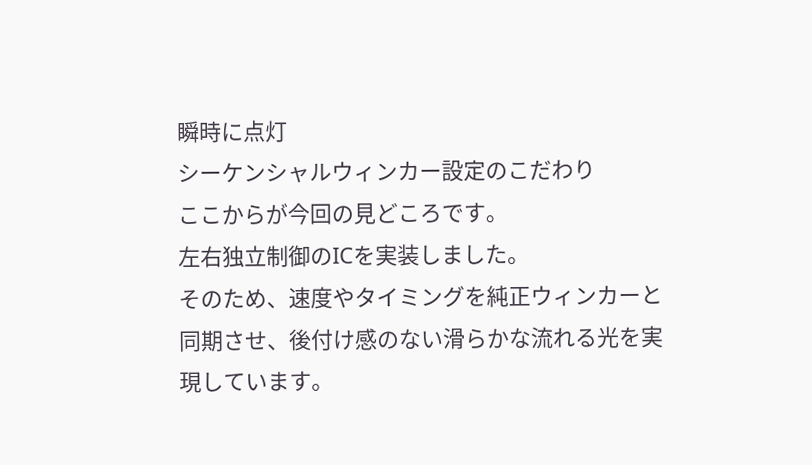瞬時に点灯
シーケンシャルウィンカー設定のこだわり
ここからが今回の見どころです。
左右独立制御のICを実装しました。
そのため、速度やタイミングを純正ウィンカーと同期させ、後付け感のない滑らかな流れる光を実現しています。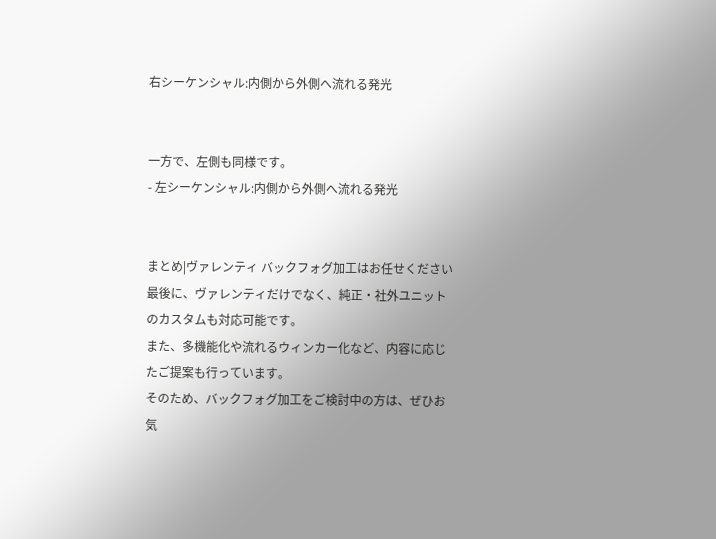右シーケンシャル:内側から外側へ流れる発光


一方で、左側も同様です。
- 左シーケンシャル:内側から外側へ流れる発光


まとめ|ヴァレンティ バックフォグ加工はお任せください
最後に、ヴァレンティだけでなく、純正・社外ユニットのカスタムも対応可能です。
また、多機能化や流れるウィンカー化など、内容に応じたご提案も行っています。
そのため、バックフォグ加工をご検討中の方は、ぜひお気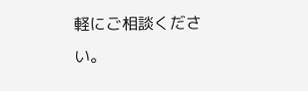軽にご相談ください。